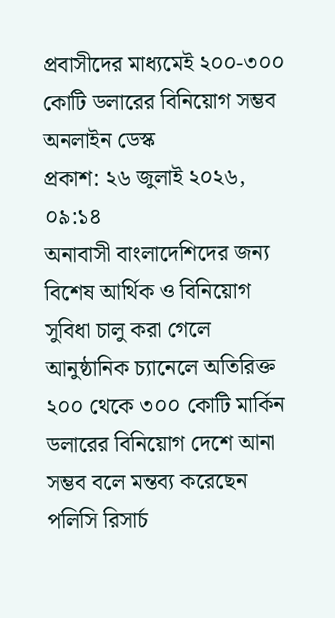প্রবাসীদের মাধ্যমেই ২০০-৩০০ কোটি ডলারের বিনিয়োগ সম্ভব
অনলাইন ডেস্ক
প্রকাশ: ২৬ জুলাই ২০২৬, ০৯:১৪
অনাবাসী বাংলাদেশিদের জন্য বিশেষ আর্থিক ও বিনিয়োগ সুবিধা চালু করা গেলে আনুষ্ঠানিক চ্যানেলে অতিরিক্ত ২০০ থেকে ৩০০ কোটি মার্কিন ডলারের বিনিয়োগ দেশে আনা সম্ভব বলে মন্তব্য করেছেন পলিসি রিসার্চ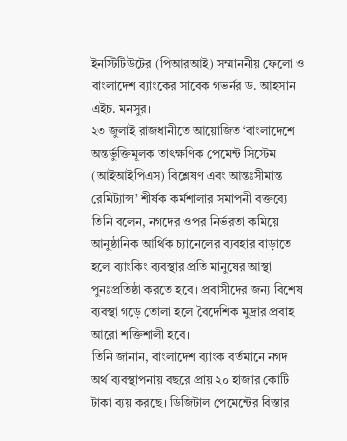ইনস্টিটিউটের (পিআরআই) সম্মাননীয় ফেলো ও বাংলাদেশ ব্যাংকের সাবেক গভর্নর ড. আহসান এইচ. মনসুর।
২৩ জুলাই রাজধানীতে আয়োজিত ‘বাংলাদেশে অন্তর্ভুক্তিমূলক তাৎক্ষণিক পেমেন্ট সিস্টেম (আইআইপিএস) বিশ্লেষণ এবং আন্তঃসীমান্ত রেমিট্যান্স’ শীর্ষক কর্মশালার সমাপনী বক্তব্যে তিনি বলেন, নগদের ওপর নির্ভরতা কমিয়ে আনুষ্ঠানিক আর্থিক চ্যানেলের ব্যবহার বাড়াতে হলে ব্যাংকিং ব্যবস্থার প্রতি মানুষের আস্থা পুনঃপ্রতিষ্ঠা করতে হবে। প্রবাসীদের জন্য বিশেষ ব্যবস্থা গড়ে তোলা হলে বৈদেশিক মুদ্রার প্রবাহ আরো শক্তিশালী হবে।
তিনি জানান, বাংলাদেশ ব্যাংক বর্তমানে নগদ অর্থ ব্যবস্থাপনায় বছরে প্রায় ২০ হাজার কোটি টাকা ব্যয় করছে। ডিজিটাল পেমেন্টের বিস্তার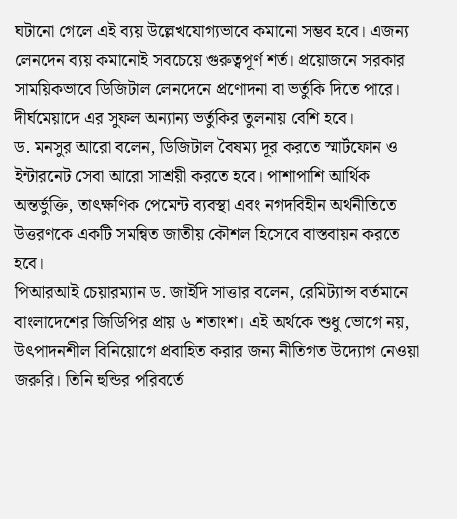ঘটানো গেলে এই ব্যয় উল্লেখযোগ্যভাবে কমানো সম্ভব হবে। এজন্য লেনদেন ব্যয় কমানোই সবচেয়ে গুরুত্বপূর্ণ শর্ত। প্রয়োজনে সরকার সাময়িকভাবে ডিজিটাল লেনদেনে প্রণোদনা বা ভর্তুকি দিতে পারে। দীর্ঘমেয়াদে এর সুফল অন্যান্য ভর্তুকির তুলনায় বেশি হবে।
ড. মনসুর আরো বলেন, ডিজিটাল বৈষম্য দূর করতে স্মার্টফোন ও ইন্টারনেট সেবা আরো সাশ্রয়ী করতে হবে। পাশাপাশি আর্থিক অন্তর্ভুক্তি, তাৎক্ষণিক পেমেন্ট ব্যবস্থা এবং নগদবিহীন অর্থনীতিতে উত্তরণকে একটি সমন্বিত জাতীয় কৌশল হিসেবে বাস্তবায়ন করতে হবে।
পিআরআই চেয়ারম্যান ড. জাইদি সাত্তার বলেন, রেমিট্যান্স বর্তমানে বাংলাদেশের জিডিপির প্রায় ৬ শতাংশ। এই অর্থকে শুধু ভোগে নয়, উৎপাদনশীল বিনিয়োগে প্রবাহিত করার জন্য নীতিগত উদ্যোগ নেওয়া জরুরি। তিনি হুন্ডির পরিবর্তে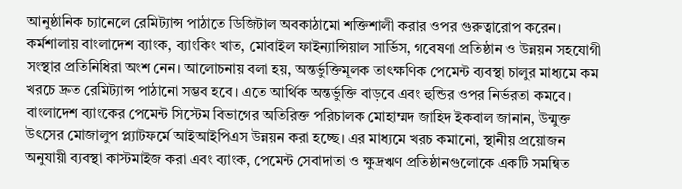আনুষ্ঠানিক চ্যানেলে রেমিট্যান্স পাঠাতে ডিজিটাল অবকাঠামো শক্তিশালী করার ওপর গুরুত্বারোপ করেন।
কর্মশালায় বাংলাদেশ ব্যাংক, ব্যাংকিং খাত, মোবাইল ফাইন্যান্সিয়াল সার্ভিস, গবেষণা প্রতিষ্ঠান ও উন্নয়ন সহযোগী সংস্থার প্রতিনিধিরা অংশ নেন। আলোচনায় বলা হয়, অন্তর্ভুক্তিমূলক তাৎক্ষণিক পেমেন্ট ব্যবস্থা চালুর মাধ্যমে কম খরচে দ্রুত রেমিট্যান্স পাঠানো সম্ভব হবে। এতে আর্থিক অন্তর্ভুক্তি বাড়বে এবং হুন্ডির ওপর নির্ভরতা কমবে।
বাংলাদেশ ব্যাংকের পেমেন্ট সিস্টেম বিভাগের অতিরিক্ত পরিচালক মোহাম্মদ জাহিদ ইকবাল জানান, উন্মুক্ত উৎসের মোজালুপ প্ল্যাটফর্মে আইআইপিএস উন্নয়ন করা হচ্ছে। এর মাধ্যমে খরচ কমানো, স্থানীয় প্রয়োজন অনুযায়ী ব্যবস্থা কাস্টমাইজ করা এবং ব্যাংক, পেমেন্ট সেবাদাতা ও ক্ষুদ্রঋণ প্রতিষ্ঠানগুলোকে একটি সমন্বিত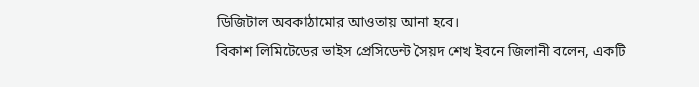ডিজিটাল অবকাঠামোর আওতায় আনা হবে।
বিকাশ লিমিটেডের ভাইস প্রেসিডেন্ট সৈয়দ শেখ ইবনে জিলানী বলেন, একটি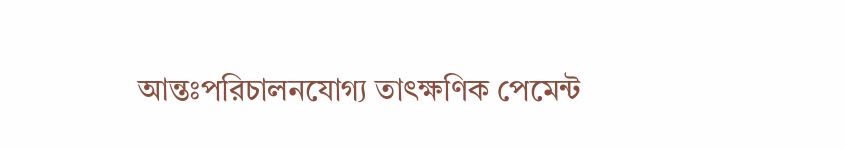আন্তঃপরিচালনযোগ্য তাৎক্ষণিক পেমেন্ট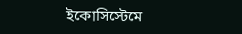ইকোসিস্টেমে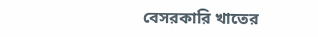বেসরকারি খাতের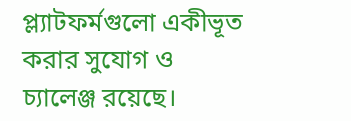প্ল্যাটফর্মগুলো একীভূত করার সুযোগ ও চ্যালেঞ্জ রয়েছে।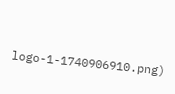logo-1-1740906910.png)